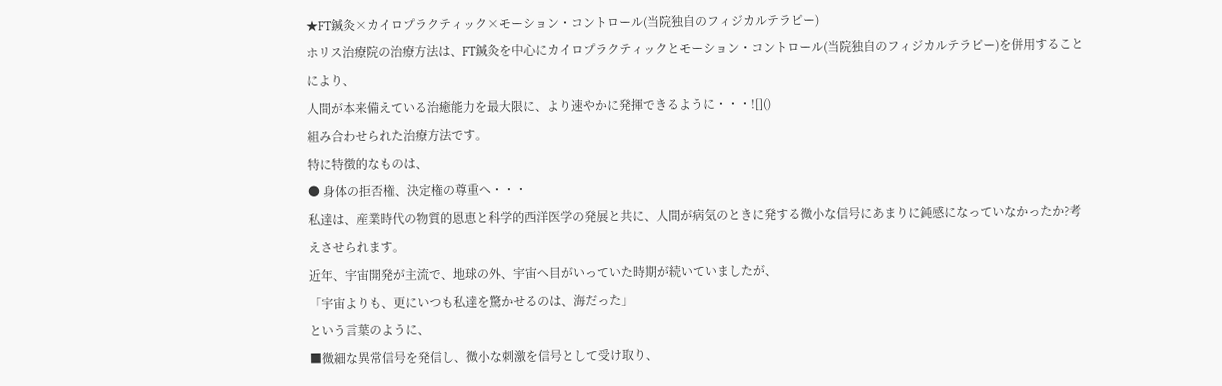★FT鍼灸×カイロプラクティック×モーション・コントロール(当院独自のフィジカルテラピー)
ホリス治療院の治療方法は、FT鍼灸を中心にカイロプラクティックとモーション・コントロール(当院独自のフィジカルテラピー)を併用することにより、
人間が本来備えている治癒能力を最大限に、より速やかに発揮できるように・・・![]()
組み合わせられた治療方法です。
特に特徴的なものは、
● 身体の拒否権、決定権の尊重へ・・・
私達は、産業時代の物質的恩恵と科学的西洋医学の発展と共に、人間が病気のときに発する微小な信号にあまりに鈍感になっていなかったか?考えさせられます。
近年、宇宙開発が主流で、地球の外、宇宙へ目がいっていた時期が続いていましたが、
「宇宙よりも、更にいつも私達を驚かせるのは、海だった」
という言葉のように、
■微細な異常信号を発信し、微小な刺激を信号として受け取り、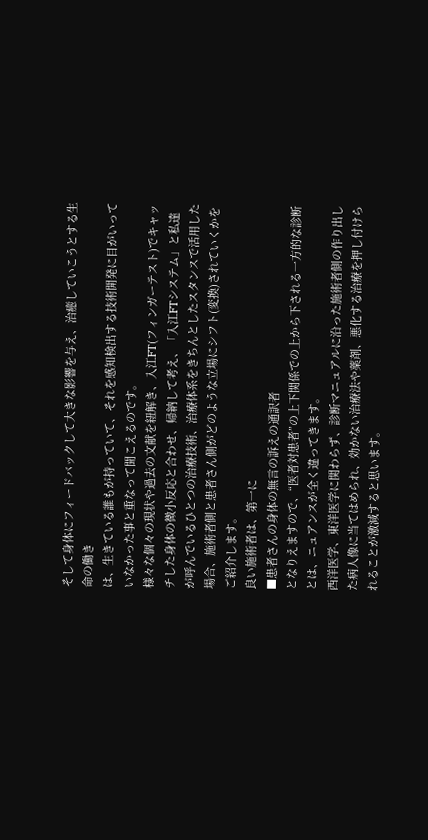そして身体にフィードバックして大きな影響を与え、治癒していこうとする生命の働き
は、生きている誰もが持っていて、それを感知検出する技術開発に目がいっていなかった事と重なって聞こえるのです。
様々な個々の現状や過去の文献を紐解き、入江FT(フィンガーテスト)でキャッチした身体の微小反応と合わせ、帰納して考え、「入江FTシステム」と私達が呼んでいるひとつの治療技術、治療体系をきちんとしたスタンスで活用した場合、施術者側と患者さん側がどのような立場にシフト(変換)されていくかをご紹介します。
良い施術者は、第一に
■患者さんの身体の無言の訴えの通訳者
となりえますので、“医者対患者”の上下関係での上から下される一方的な診断とは、ニュアンスが全く違ってきます。
西洋医学、東洋医学に関わらず、診断マニュアルに沿った施術者側の作り出した病人像に当てはめられ、効かない治療法や薬剤、悪化する治療を押し付けられることが激減すると思います。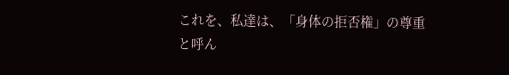これを、私達は、「身体の拒否権」の尊重
と呼ん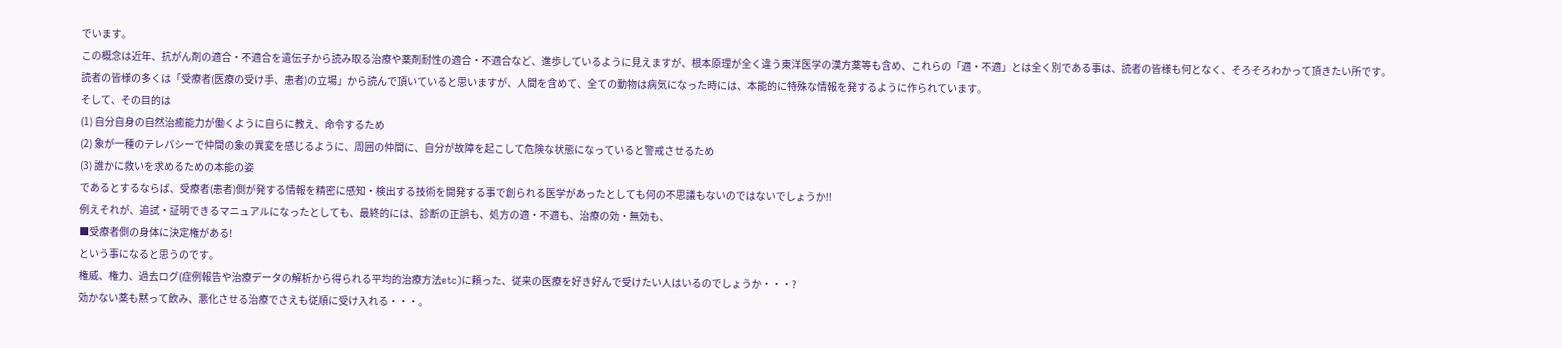でいます。
この概念は近年、抗がん剤の適合・不適合を遺伝子から読み取る治療や薬剤耐性の適合・不適合など、進歩しているように見えますが、根本原理が全く違う東洋医学の漢方薬等も含め、これらの「適・不適」とは全く別である事は、読者の皆様も何となく、そろそろわかって頂きたい所です。
読者の皆様の多くは「受療者(医療の受け手、患者)の立場」から読んで頂いていると思いますが、人間を含めて、全ての動物は病気になった時には、本能的に特殊な情報を発するように作られています。
そして、その目的は
(1) 自分自身の自然治癒能力が働くように自らに教え、命令するため
(2) 象が一種のテレパシーで仲間の象の異変を感じるように、周囲の仲間に、自分が故障を起こして危険な状態になっていると警戒させるため
(3) 誰かに救いを求めるための本能の姿
であるとするならば、受療者(患者)側が発する情報を精密に感知・検出する技術を開発する事で創られる医学があったとしても何の不思議もないのではないでしょうか!!
例えそれが、追試・証明できるマニュアルになったとしても、最終的には、診断の正誤も、処方の適・不適も、治療の効・無効も、
■受療者側の身体に決定権がある!
という事になると思うのです。
権威、権力、過去ログ(症例報告や治療データの解析から得られる平均的治療方法etc)に頼った、従来の医療を好き好んで受けたい人はいるのでしょうか・・・?
効かない薬も黙って飲み、悪化させる治療でさえも従順に受け入れる・・・。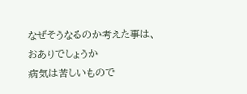なぜそうなるのか考えた事は、おありでしょうか
病気は苦しいもので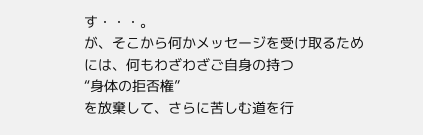す・・・。
が、そこから何かメッセージを受け取るためには、何もわざわざご自身の持つ
“身体の拒否権”
を放棄して、さらに苦しむ道を行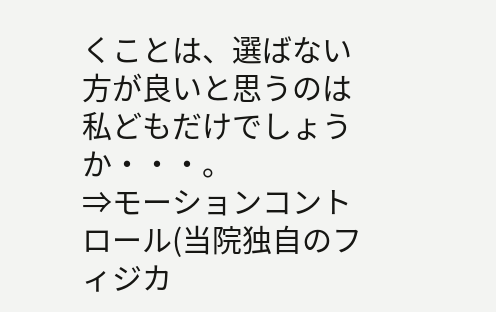くことは、選ばない方が良いと思うのは私どもだけでしょうか・・・。
⇒モーションコントロール(当院独自のフィジカ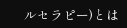ルセラピー)とは